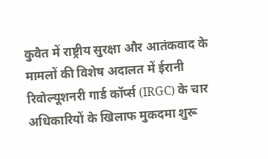कुवैत में राष्ट्रीय सुरक्षा और आतंकवाद के मामलों की विशेष अदालत में ईरानी रिवोल्यूशनरी गार्ड कॉर्प्स (IRGC) के चार अधिकारियों के खिलाफ मुकदमा शुरू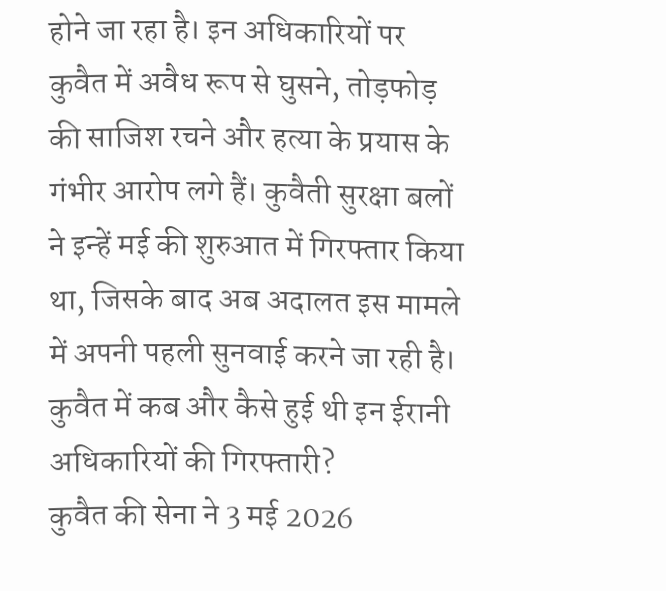होने जा रहा है। इन अधिकारियों पर कुवैत में अवैध रूप से घुसने, तोड़फोड़ की साजिश रचने और हत्या के प्रयास के गंभीर आरोप लगे हैं। कुवैती सुरक्षा बलों ने इन्हें मई की शुरुआत में गिरफ्तार किया था, जिसके बाद अब अदालत इस मामले में अपनी पहली सुनवाई करने जा रही है।
कुवैत में कब और कैसे हुई थी इन ईरानी अधिकारियों की गिरफ्तारी?
कुवैत की सेना ने 3 मई 2026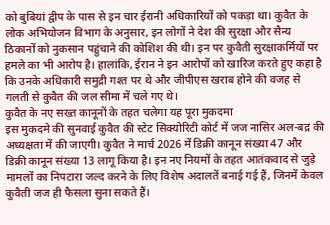को बुबियां द्वीप के पास से इन चार ईरानी अधिकारियों को पकड़ा था। कुवैत के लोक अभियोजन विभाग के अनुसार, इन लोगों ने देश की सुरक्षा और सैन्य ठिकानों को नुकसान पहुंचाने की कोशिश की थी। इन पर कुवैती सुरक्षाकर्मियों पर हमले का भी आरोप है। हालांकि, ईरान ने इन आरोपों को खारिज करते हुए कहा है कि उनके अधिकारी समुद्री गश्त पर थे और जीपीएस खराब होने की वजह से गलती से कुवैत की जल सीमा में चले गए थे।
कुवैत के नए सख्त कानूनों के तहत चलेगा यह पूरा मुकदमा
इस मुकदमे की सुनवाई कुवैत की स्टेट सिक्योरिटी कोर्ट में जज नासिर अल-बद्र की अध्यक्षता में की जाएगी। कुवैत ने मार्च 2026 में डिक्री कानून संख्या 47 और डिक्री कानून संख्या 13 लागू किया है। इन नए नियमों के तहत आतंकवाद से जुड़े मामलों का निपटारा जल्द करने के लिए विशेष अदालतें बनाई गई हैं, जिनमें केवल कुवैती जज ही फैसला सुना सकते हैं।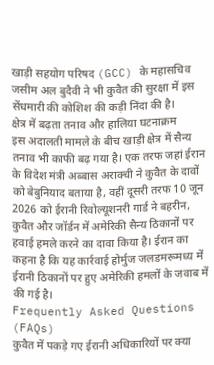खाड़ी सहयोग परिषद (GCC) के महासचिव जसीम अल बुदैवी ने भी कुवैत की सुरक्षा में इस सेंधमारी की कोशिश की कड़ी निंदा की है।
क्षेत्र में बढ़ता तनाव और हालिया घटनाक्रम
इस अदालती मामले के बीच खाड़ी क्षेत्र में सैन्य तनाव भी काफी बढ़ गया है। एक तरफ जहां ईरान के विदेश मंत्री अब्बास अराक्ची ने कुवैत के दावों को बेबुनियाद बताया है, वहीं दूसरी तरफ 10 जून 2026 को ईरानी रिवोल्यूशनरी गार्ड ने बहरीन, कुवैत और जॉर्डन में अमेरिकी सैन्य ठिकानों पर हवाई हमले करने का दावा किया है। ईरान का कहना है कि यह कार्रवाई होर्मुज जलडमरूमध्य में ईरानी ठिकानों पर हुए अमेरिकी हमलों के जवाब में की गई है।
Frequently Asked Questions (FAQs)
कुवैत में पकड़े गए ईरानी अधिकारियों पर क्या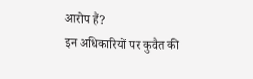आरोप हैं?
इन अधिकारियों पर कुवैत की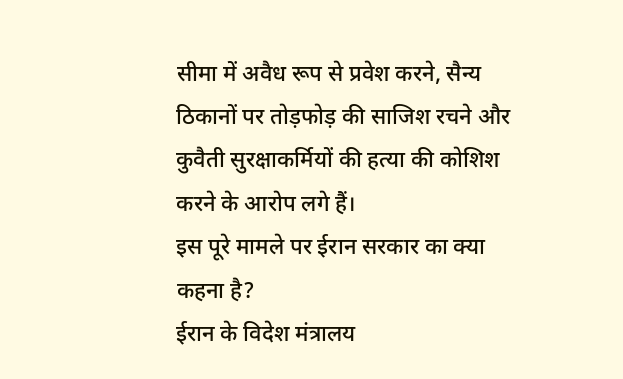सीमा में अवैध रूप से प्रवेश करने, सैन्य ठिकानों पर तोड़फोड़ की साजिश रचने और कुवैती सुरक्षाकर्मियों की हत्या की कोशिश करने के आरोप लगे हैं।
इस पूरे मामले पर ईरान सरकार का क्या कहना है?
ईरान के विदेश मंत्रालय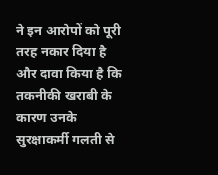ने इन आरोपों को पूरी तरह नकार दिया है और दावा किया है कि तकनीकी खराबी के कारण उनके सुरक्षाकर्मी गलती से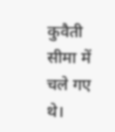कुवैती सीमा में चले गए थे।